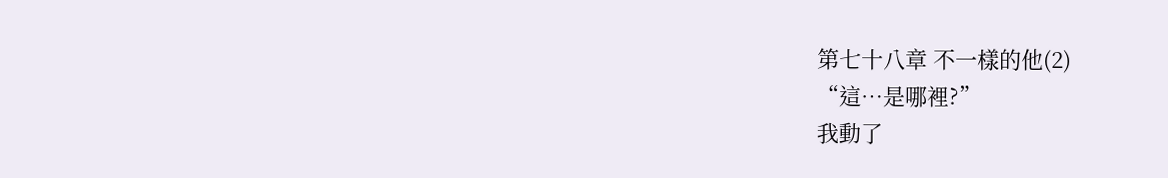第七十八章 不一樣的他(2)
“這…是哪裡?”
我動了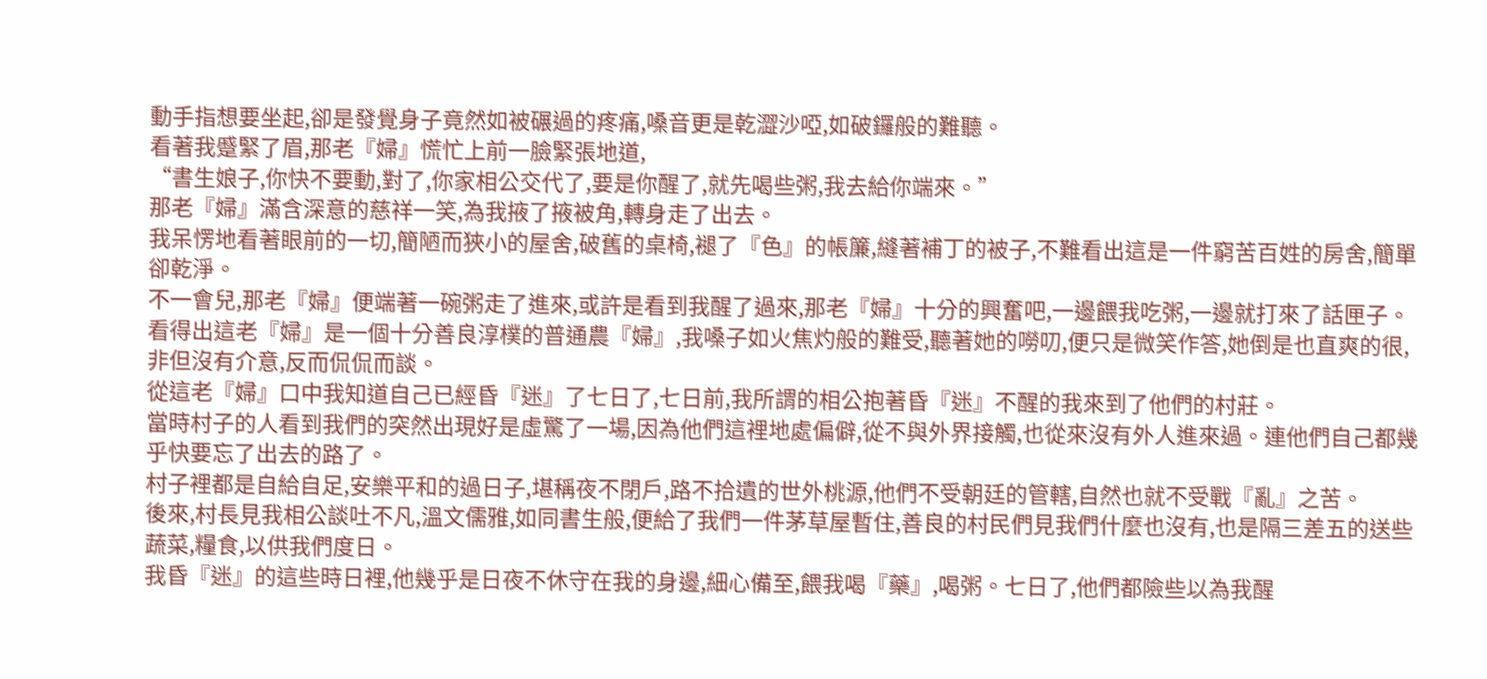動手指想要坐起,卻是發覺身子竟然如被碾過的疼痛,嗓音更是乾澀沙啞,如破鑼般的難聽。
看著我蹙緊了眉,那老『婦』慌忙上前一臉緊張地道,
“書生娘子,你快不要動,對了,你家相公交代了,要是你醒了,就先喝些粥,我去給你端來。”
那老『婦』滿含深意的慈祥一笑,為我掖了掖被角,轉身走了出去。
我呆愣地看著眼前的一切,簡陋而狹小的屋舍,破舊的桌椅,褪了『色』的帳簾,縫著補丁的被子,不難看出這是一件窮苦百姓的房舍,簡單卻乾淨。
不一會兒,那老『婦』便端著一碗粥走了進來,或許是看到我醒了過來,那老『婦』十分的興奮吧,一邊餵我吃粥,一邊就打來了話匣子。
看得出這老『婦』是一個十分善良淳樸的普通農『婦』,我嗓子如火焦灼般的難受,聽著她的嘮叨,便只是微笑作答,她倒是也直爽的很,非但沒有介意,反而侃侃而談。
從這老『婦』口中我知道自己已經昏『迷』了七日了,七日前,我所謂的相公抱著昏『迷』不醒的我來到了他們的村莊。
當時村子的人看到我們的突然出現好是虛驚了一場,因為他們這裡地處偏僻,從不與外界接觸,也從來沒有外人進來過。連他們自己都幾乎快要忘了出去的路了。
村子裡都是自給自足,安樂平和的過日子,堪稱夜不閉戶,路不拾遺的世外桃源,他們不受朝廷的管轄,自然也就不受戰『亂』之苦。
後來,村長見我相公談吐不凡,溫文儒雅,如同書生般,便給了我們一件茅草屋暫住,善良的村民們見我們什麼也沒有,也是隔三差五的送些蔬菜,糧食,以供我們度日。
我昏『迷』的這些時日裡,他幾乎是日夜不休守在我的身邊,細心備至,餵我喝『藥』,喝粥。七日了,他們都險些以為我醒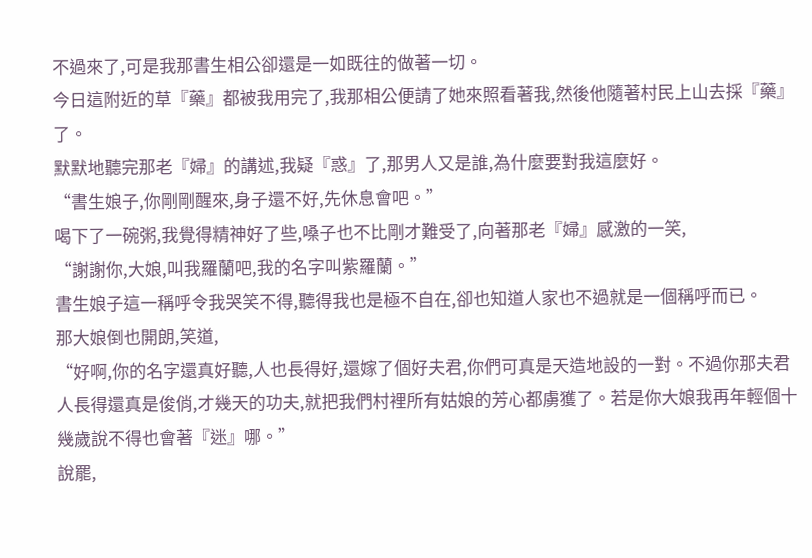不過來了,可是我那書生相公卻還是一如既往的做著一切。
今日這附近的草『藥』都被我用完了,我那相公便請了她來照看著我,然後他隨著村民上山去採『藥』了。
默默地聽完那老『婦』的講述,我疑『惑』了,那男人又是誰,為什麼要對我這麼好。
“書生娘子,你剛剛醒來,身子還不好,先休息會吧。”
喝下了一碗粥,我覺得精神好了些,嗓子也不比剛才難受了,向著那老『婦』感激的一笑,
“謝謝你,大娘,叫我羅蘭吧,我的名字叫紫羅蘭。”
書生娘子這一稱呼令我哭笑不得,聽得我也是極不自在,卻也知道人家也不過就是一個稱呼而已。
那大娘倒也開朗,笑道,
“好啊,你的名字還真好聽,人也長得好,還嫁了個好夫君,你們可真是天造地設的一對。不過你那夫君人長得還真是俊俏,才幾天的功夫,就把我們村裡所有姑娘的芳心都虜獲了。若是你大娘我再年輕個十幾歲說不得也會著『迷』哪。”
說罷,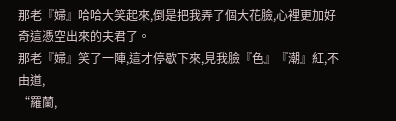那老『婦』哈哈大笑起來,倒是把我弄了個大花臉,心裡更加好奇這憑空出來的夫君了。
那老『婦』笑了一陣,這才停歇下來,見我臉『色』『潮』紅,不由道,
“羅蘭,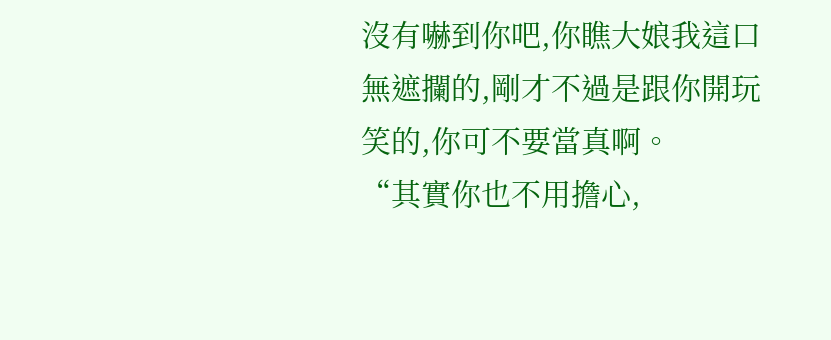沒有嚇到你吧,你瞧大娘我這口無遮攔的,剛才不過是跟你開玩笑的,你可不要當真啊。
“其實你也不用擔心,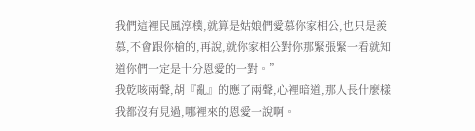我們這裡民風淳樸,就算是姑娘們愛慕你家相公,也只是羨慕,不會跟你槍的,再說,就你家相公對你那緊張緊一看就知道你們一定是十分恩愛的一對。”
我乾咳兩聲,胡『亂』的應了兩聲,心裡暗道,那人長什麼樣我都沒有見過,哪裡來的恩愛一說啊。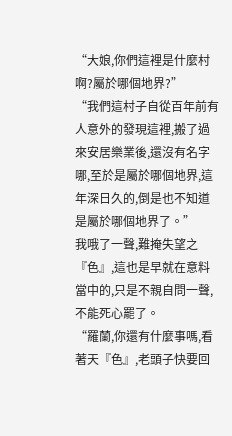“大娘,你們這裡是什麼村啊?屬於哪個地界?”
“我們這村子自從百年前有人意外的發現這裡,搬了過來安居樂業後,還沒有名字哪,至於是屬於哪個地界,這年深日久的,倒是也不知道是屬於哪個地界了。”
我哦了一聲,難掩失望之『色』,這也是早就在意料當中的,只是不親自問一聲,不能死心罷了。
“羅蘭,你還有什麼事嗎,看著天『色』,老頭子快要回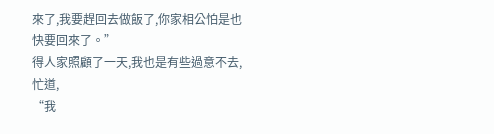來了,我要趕回去做飯了,你家相公怕是也快要回來了。”
得人家照顧了一天,我也是有些過意不去,忙道,
“我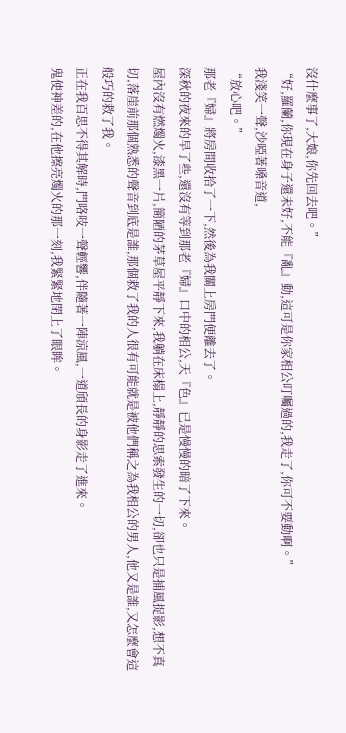沒什麼事了,大娘,你先回去吧。”
“好,羅蘭,你現在身子還未好,不能『亂』動,這可是你家相公叮囑過的,我走了,你可不要動啊。”
我淺笑一聲,沙啞著嗓音道,
“放心吧。”
那老『婦』將房間收拾了一下,然後為我關上房門便離去了。
深秋的夜來的早了些,還沒有等到那老『婦』口中的相公,天『色』已是慢慢的暗了下來。
屋內沒有燃燭火,漆黑一片,簡陋的茅草屋平靜下來,我躺在床榻上,靜靜的思索發生的一切,卻也只是捕風捉影,想不真切,落崖前那個熟悉的聲音到底是誰,那個救了我的人很有可能就是被他們稱之為我相公的男人,他又是誰,又怎麼會這般巧的救了我。
正在我百思不得其解時,門咯吱一聲輕響,伴隨著一陣涼風,一道頎長的身影走了進來。
鬼使神差的,在他擦亮燭火的那一刻,我緊緊地閉上了眼眸。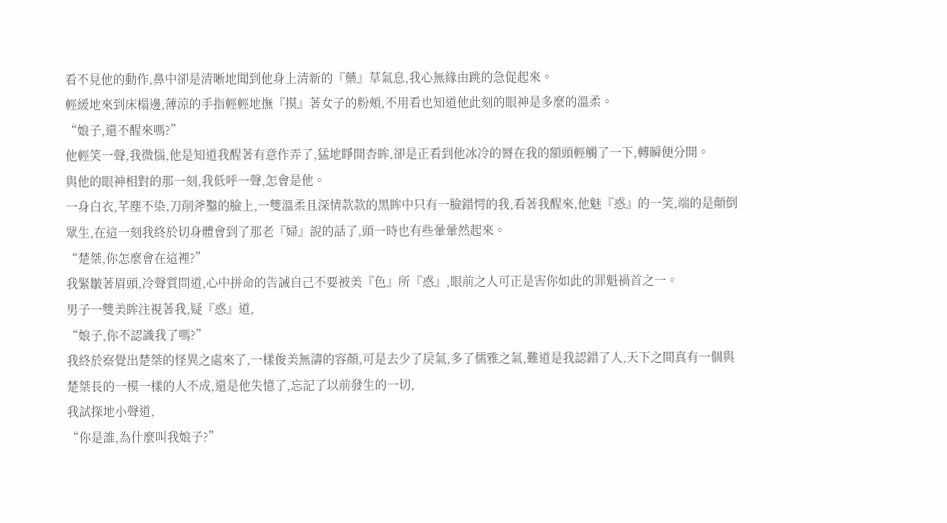看不見他的動作,鼻中卻是清晰地聞到他身上清新的『藥』草氣息,我心無緣由跳的急促起來。
輕緩地來到床榻邊,薄涼的手指輕輕地撫『摸』著女子的粉頰,不用看也知道他此刻的眼神是多麼的溫柔。
“娘子,還不醒來嗎?”
他輕笑一聲,我微惱,他是知道我醒著有意作弄了,猛地睜開杏眸,卻是正看到他冰冷的脣在我的額頭輕觸了一下,轉瞬便分開。
與他的眼神相對的那一刻,我低呼一聲,怎會是他。
一身白衣,芊塵不染,刀削斧鑿的臉上,一雙溫柔且深情款款的黑眸中只有一臉錯愕的我,看著我醒來,他魅『惑』的一笑,端的是顛倒眾生,在這一刻我終於切身體會到了那老『婦』說的話了,頭一時也有些暈暈然起來。
“楚桀,你怎麼會在這裡?”
我緊皺著眉頭,冷聲質問道,心中拼命的告誡自己不要被美『色』所『惑』,眼前之人可正是害你如此的罪魁禍首之一。
男子一雙美眸注視著我,疑『惑』道,
“娘子,你不認識我了嗎?”
我終於察覺出楚桀的怪異之處來了,一樣俊美無濤的容顏,可是去少了戾氣,多了儒雅之氣,難道是我認錯了人,天下之間真有一個與楚桀長的一模一樣的人不成,還是他失憶了,忘記了以前發生的一切,
我試探地小聲道,
“你是誰,為什麼叫我娘子?”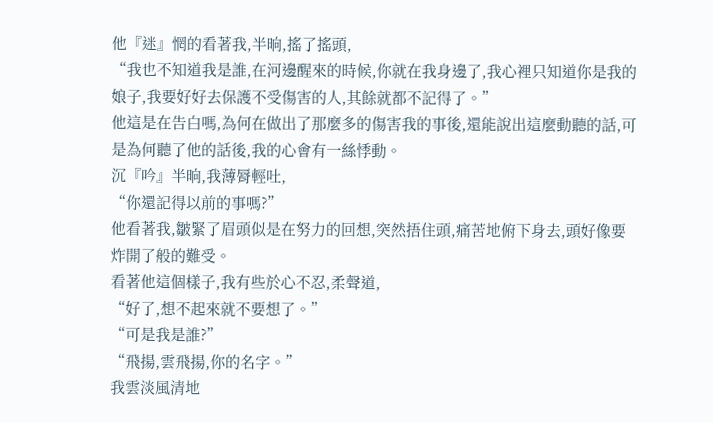他『迷』惘的看著我,半晌,搖了搖頭,
“我也不知道我是誰,在河邊醒來的時候,你就在我身邊了,我心裡只知道你是我的娘子,我要好好去保護不受傷害的人,其餘就都不記得了。”
他這是在告白嗎,為何在做出了那麼多的傷害我的事後,還能說出這麼動聽的話,可是為何聽了他的話後,我的心會有一絲悸動。
沉『吟』半晌,我薄脣輕吐,
“你還記得以前的事嗎?”
他看著我,皺緊了眉頭似是在努力的回想,突然捂住頭,痛苦地俯下身去,頭好像要炸開了般的難受。
看著他這個樣子,我有些於心不忍,柔聲道,
“好了,想不起來就不要想了。”
“可是我是誰?”
“飛揚,雲飛揚,你的名字。”
我雲淡風清地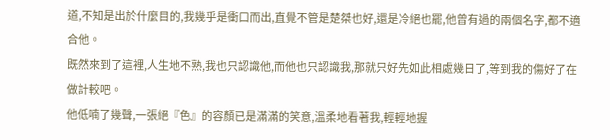道,不知是出於什麼目的,我幾乎是衝口而出,直覺不管是楚桀也好,還是冷絕也罷,他曾有過的兩個名字,都不適合他。
既然來到了這裡,人生地不熟,我也只認識他,而他也只認識我,那就只好先如此相處幾日了,等到我的傷好了在做計較吧。
他低喃了幾聲,一張絕『色』的容顏已是滿滿的笑意,溫柔地看著我,輕輕地握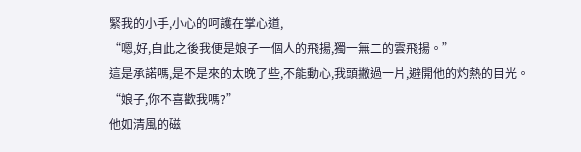緊我的小手,小心的呵護在掌心道,
“嗯,好,自此之後我便是娘子一個人的飛揚,獨一無二的雲飛揚。”
這是承諾嗎,是不是來的太晚了些,不能動心,我頭撇過一片,避開他的灼熱的目光。
“娘子,你不喜歡我嗎?”
他如清風的磁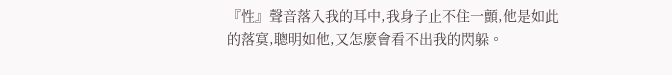『性』聲音落入我的耳中,我身子止不住一顫,他是如此的落寞,聰明如他,又怎麼會看不出我的閃躲。